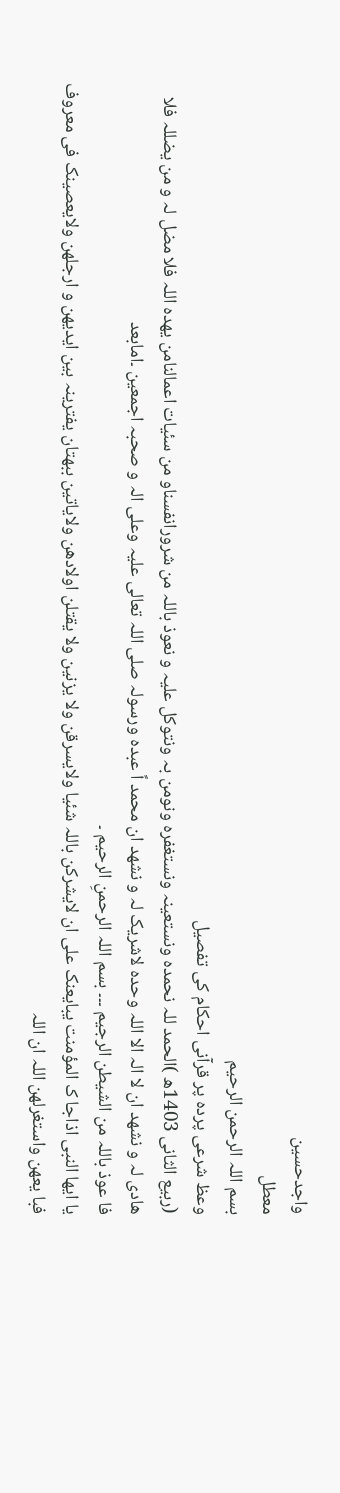واجدحسین
معطل
بسم اللہ الرحمن الرحیم
وعظ شرعی پردہ پر قرآنی احکام کی تفصیل
(ربیع الثانی 1403ھ )الحمد للہ نحمدہ ونستعینہ ونستغفرہ ونومن بہ ونتوکل علیہ و نعوذ باللہ من شرورانفسناو من سئیات اعمالنامن یھدہ اللہ فلا مضل لہ و من یضللہ فلا ھادی لہ و نشھد ان لا الہ الا اللہ وحدہ لاشریک لہ و نشھد ان محمد اً عبدہ ورسولہ صلی اللہ تعالی علیہ وعلی الہ و صحبہ اجمعین ۔امابعد
فا عوذ باللہ من الشیطن الرجیم ۔۔۔ بسم اللہ الرحمنِ الرحیم ۔
یا ایھا النبی اذاجا ک المؤمنت یبایعنک علی ان لایشرکن باللہ شئیا ولایسرقن ولا یزنین ولا یقتلن اولادھن ولایاتین ببھتان یفترینہ بین ایدیھن و ارجلھن ولایعصینک فی معروف فبا یعھن واستغرلھن اللہ ان اللہ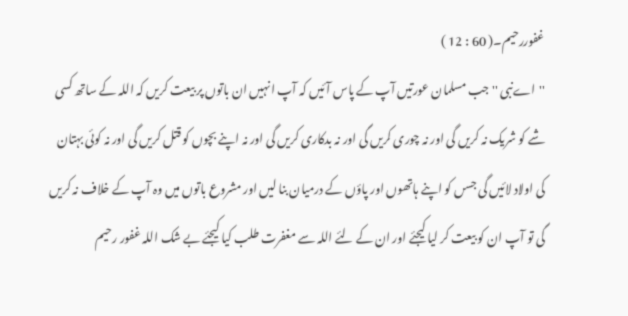غفوررحیم۔( 60 : 12 )
''اےنبی ''جب مسلمان عورتیں آپ کے پاس آئیں کہ آپ انہیں ان باتوں پر بیعت کریں کہ اللہ کے ساتھ کسی شے کو شریک نہ کریں گی اور نہ چوری کریں گی اور نہ بدکاری کریں گی اور نہ اپنے بچوں کو قتل کریں گی اور نہ کوئی بہتان کی اولاد لائیں گی جسں کو اپنے ہاتھوں اور پاؤں کے درمیان بنا لیں اور مشروع باتوں میں وہ آپ کے خلاف نہ کریں گی تو آپ ان کو بیعت کر لیا کیجئے اور ان کے لئے اللہ سے مغفرت طلب کیا کیجئے بے شک اللہ غفور رحیم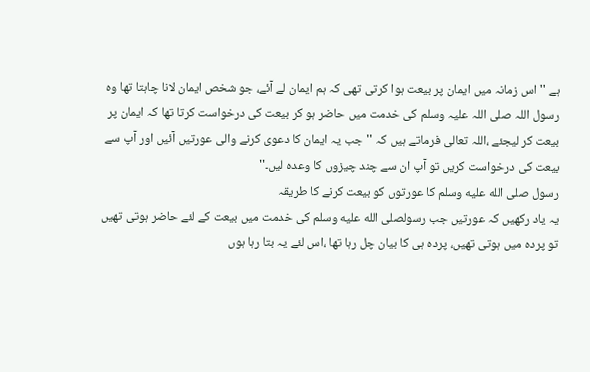ہے '' اس زمانہ میں ایمان پر بیعت ہوا کرتی تھی کہ ہم ایمان لے آئے، جو شخص ایمان لانا چاہتا تھا وہ رسول اللہ صلی اللہ علیہ وسلم کی خدمت میں حاضر ہو کر بیعت کی درخواست کرتا تھا کہ ایمان پر بیعت کر لیجئے ،اللہ تعالی فرماتے ہیں کہ ''جب یہ ایمان کا دعوی کرنے والی عورتیں آئیں اور آپ سے بیعت کی درخواست کریں تو آپ ان سے چند چیزوں کا وعدہ لیں۔''
رسول صلى الله عليه وسلم کا عورتوں کو بیعت کرنے کا طریقہ
یہ یاد رکھیں کہ عورتیں جب رسولصلى الله عليه وسلم کی خدمت میں بیعت کے لئے حاضر ہوتی تھیں تو پردہ میں ہوتی تھیں، پردہ ہی کا بیان چل رہا تھا ،اس لئے یہ بتا رہا ہوں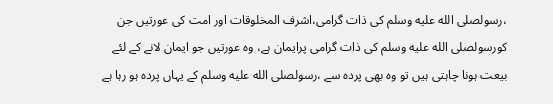،رسولصلى الله عليه وسلم کی ذات گرامی،اشرف المخلوقات اور امت کی عورتیں جن کورسولصلى الله عليه وسلم کی ذات گرامی پرایمان ہے، وہ عورتیں جو ایمان لانے کے لئے بیعت ہونا چاہتی ہیں تو وہ بھی پردہ سے ،رسولصلى الله عليه وسلم کے یہاں پردہ ہو رہا ہے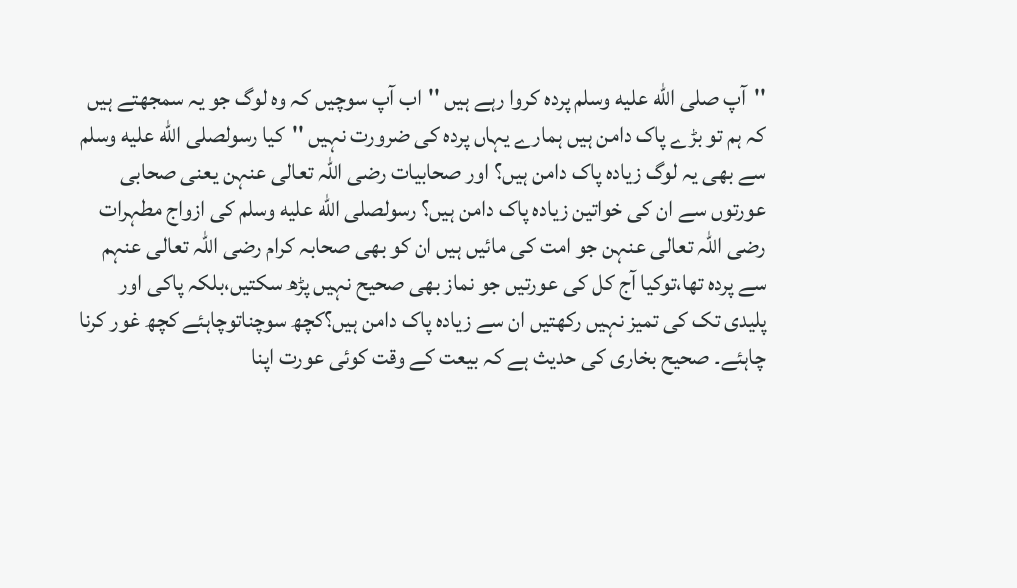''آپ صلى الله عليه وسلم پردہ کروا رہے ہیں ''اب آپ سوچیں کہ وہ لوگ جو یہ سمجھتے ہیں کہ ہم تو بڑے پاک دامن ہیں ہمارے یہاں پردہ کی ضرورت نہیں ''کیا رسولصلى الله عليه وسلم سے بھی یہ لوگ زیادہ پاک دامن ہیں؟ اور صحابیات رضی اللہ تعالی عنہن یعنی صحابی عورتوں سے ان کی خواتین زیادہ پاک دامن ہیں؟ رسولصلى الله عليه وسلم کی ازواج مطہرات رضی اللہ تعالی عنہن جو امت کی مائیں ہیں ان کو بھی صحابہ کرام رضی اللہ تعالی عنہم سے پردہ تھا،توکیا آج کل کی عورتیں جو نماز بھی صحیح نہیں پڑھ سکتیں،بلکہ پاکی اور پلیدی تک کی تمیز نہیں رکھتیں ان سے زیادہ پاک دامن ہیں؟کچھ سوچناتوچاہئے کچھ غور کرنا چاہئے۔ صحیح بخاری کی حدیث ہے کہ بیعت کے وقت کوئی عورت اپنا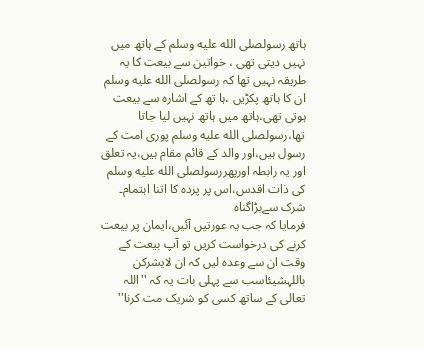ہاتھ رسولصلى الله عليه وسلم کے ہاتھ میں نہیں دیتی تھی ، خواتین سے بیعت کا یہ طریقہ نہیں تھا کہ رسولصلى الله عليه وسلم ان کا ہاتھ پکڑیں ،ہا تھ کے اشارہ سے بیعت ہوتی تھی،ہاتھ میں ہاتھ نہیں لیا جاتا تھا،رسولصلى الله عليه وسلم پوری امت کے رسول ہیں،اور والد کے قائم مقام ہیں،یہ تعلق اور یہ رابطہ اورپھررسولصلى الله عليه وسلم کی ذات اقدس،اس پر پردہ کا اتنا اہتمام۔
شرک سےبڑاگناہ
فرمایا کہ جب یہ عورتیں آئیں،ایمان پر بیعت کرنے کی درخواست کریں تو آپ بیعت کے وقت ان سے وعدہ لیں کہ ان لایشرکن باللہشیئاسب سے پہلی بات یہ کہ ''اللہ تعالی کے ساتھ کسی کو شریک مت کرنا''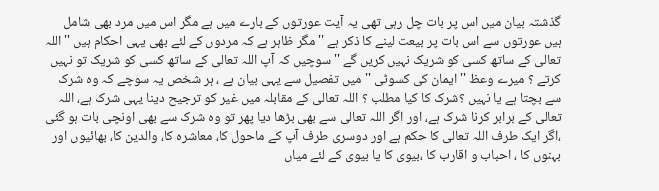گذشتہ بیان میں اس پر بات چل رہی تھی یہ آیت عورتوں کے بارے میں ہے مگر اس میں مرد بھی شامل ہیں عورتوں سے اس بات پر بیعت لینے کا ذکر ہے '' مگر ظاہر ہے کہ مردوں کے لئے بھی یہی احکام ہیں '' اللہ تعالی کے ساتھ کسی کو شریک نہیں کریں گے '' سوچیں کہ آپ اللہ تعالی کے ساتھ کسی کو شریک تو نہیں کرتے ؟ میرے وعظ '' ایمان کی کسوٹی '' میں تفصیل سے یہی بیان ہے ، ہر شخص یہ سوچے کہ وہ شرک سے بچتا ہے یا نہیں ؟شرک کا کیا مطلب ؟ اللہ تعالی کے مقابلہ میں غیر کو ترجیح دینا یہی شرک ہے، اللہ تعالی کے برابر کرنا شرک ہے، اور اگر اللہ تعالی سے بھی بڑھا دیا پھر تو وہ شرک سے بھی اونچی بات ہو گئی ،اگر ایک طرف اللہ تعالی کا حکم ہے اور دوسری طرف آپ کے ماحول کا، معاشرہ کا، والدین کا، بھائیوں اور بہنوں کا ، احباب و اقارب کا ،بیوی کا یا بیوی کے لئے میاں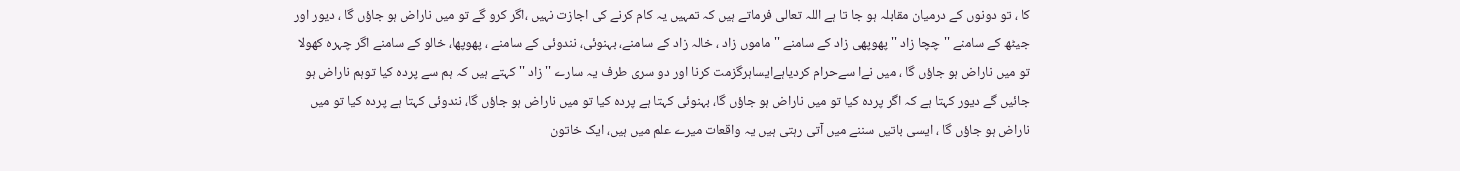کا ، تو دونوں کے درمیان مقابلہ ہو جا تا ہے اللہ تعالی فرماتے ہیں کہ تمہیں یہ کام کرنے کی اجازت نہیں ،اگر کرو گے تو میں ناراض ہو جاؤں گا ، دیور اور جیٹھ کے سامنے ''چچا زاد '' پھوپھی زاد کے سامنے '' ماموں زاد ، خالہ زاد کے سامنے، بہنوئی، نندوئی کے سامنے ، پھوپھا، خالو کے سامنے اگر چہرہ کھولا تو میں ناراض ہو جاؤں گا ، میں نےا سےحرام کردیاہےایساہرگزمت کرنا اور دو سری طرف یہ سارے ''زاد '' کہتے ہیں کہ ہم سے پردہ کیا توہم ناراض ہو جائیں گے دیور کہتا ہے کہ اگر پردہ کیا تو میں ناراض ہو جاؤں گا، بہنوئی کہتا ہے پردہ کیا تو میں ناراض ہو جاؤں گا، نندوئی کہتا ہے پردہ کیا تو میں ناراض ہو جاؤں گا ، ایسی باتیں سننے میں آتی رہتی ہیں یہ واقعات میرے علم میں ہیں، ایک خاتون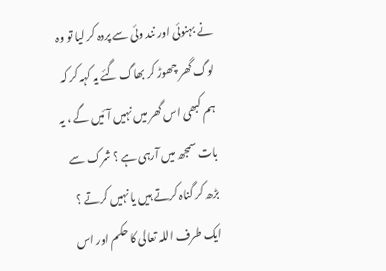نے بہنوئی اور نند وئی سے پردہ کر لیا تو وہ لوگ گھر چھوڑ کر بھاگ گئے یہ کہہ کر کہ ہم کبھی اس گھر میں نہیں آئیں گے ، یہ بات سمجھ میں آرہی ہے ؟ شرک سے بڑھ کر گناہ کرتے ہیں یا نہیں کرتے ؟ ایک طرف اللہ تعالی کا حکم اور اس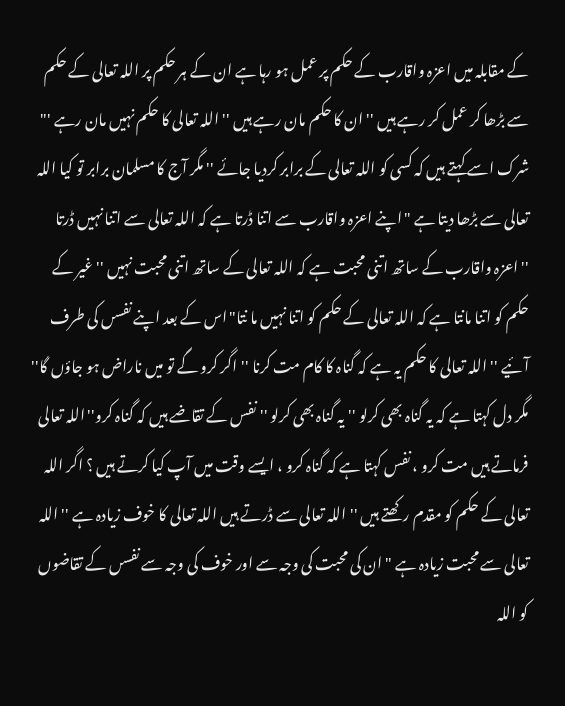کے مقابلہ میں اعزہ واقارب کے حکم پر عمل ہو رہا ہے ان کے ہر حکم پر اللہ تعالی کے حکم سے بڑھا کر عمل کر رہے ہیں '' ان کا حکم مان رہے ہیں '' اللہ تعالی کا حکم نہیں مان رہے '" شرک اسے کہتے ہیں کہ کسی کو اللہ تعالی کے برابر کردیا جائے '' مگر آج کا مسلمان برابر تو کیا اللہ تعالی سے بڑھا دیتا ہے "اپنے اعزہ واقارب سے اتنا ڈرتا ہے کہ اللہ تعالی سے اتنا نہیں ڈرتا ''اعزہ واقارب کے ساتھ اتنی محبت ہے کہ اللہ تعالی کے ساتھ اتنی محبت نہیں '' غیر کے حکم کو اتنا مانتا ہے کہ اللہ تعالی کے حکم کو اتنا نہیں ما نتا"اس کے بعد اپنے نفسں کی طرف آئیے '' اللہ تعالی کا حکم یہ ہے کہ گناہ کا کام مت کرنا ''اگر کرو گے تو میں ناراض ہو جاؤں گا'' مگر دل کہتا ہے کہ یہ گناہ بھی کرلو '' یہ گناہ بھی کرلو '' نفس کے تقاضے ہیں کہ گناہ کرو''اللہ تعالی فرماتے ہیں مت کرو ، نفس کہتا ہے کہ گناہ کرو ، ایسے وقت میں آپ کیا کرتے ہیں ؟ اگر اللہ تعالی کے حکم کو مقدم رکھتے ہیں '' اللہ تعالی سے ڈرتے ہیں اللہ تعالی کا خوف زیادہ ہے '' اللہ تعالی سے محبت زیادہ ہے " ان کی محبت کی وجہ سے اور خوف کی وجہ سے نفسں کے تقاضوں کو اللہ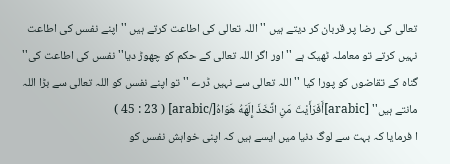تعالی کی رضا پر قربان کر دیتے ہیں '' اللہ تعالی کی اطاعت کرتے ہیں '' اپنے نفسں کی اطاعت نہیں کرتے تو معاملہ ٹھیک ہے ''اور اگر اللہ تعالی کے حکم کو چھوڑ دیا'' نفسں کی اطاعت کی'' گناہ کے تقاضوں کو پورا کیا '' اللہ تعالی سے نہیں ڈرے '' تو اپنے نفسں کو اللہ تعالی سے بڑا اللہ مانتے ہیں'' [arabic]أَفَرَأَيْتَ مَنِ اتَّخَذَ إِلَهَهُ هَوَاهُ[/arabic] ( 45 : 23 )
ا فرمایا کہ بہت سے لوگ دنیا میں ایسے ہیں کہ اپنی خواہش نفسں کو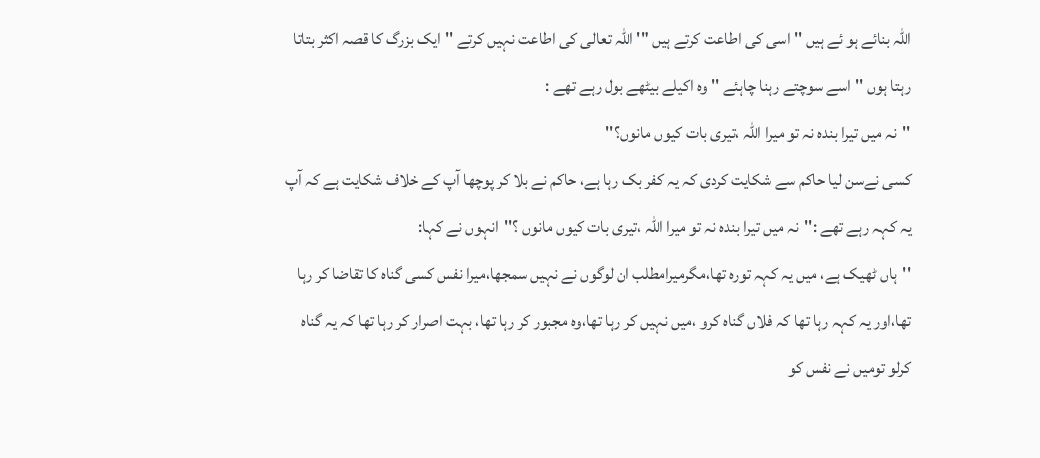اللہ بنائے ہو ئے ہیں '' اسی کی اطاعت کرتے ہیں "' اللہ تعالی کی اطاعت نہیں کرتے ''ایک بزرگ کا قصہ اکثر بتاتا رہتا ہوں ''اسے سوچتے رہنا چاہئے '' وہ اکیلے بیٹھے بول رہے تھے :
''نہ میں تیرا بندہ نہ تو میرا اللہ ،تیری بات کیوں مانوں؟''
کسی نےسن لیا حاکم سے شکایت کردی کہ یہ کفر بک رہا ہے، حاکم نے بلا کر پوچھا آپ کے خلاف شکایت ہے کہ آپ یہ کہہ رہے تھے :''نہ میں تیرا بندہ نہ تو میرا اللہ ،تیری بات کیوں مانوں ؟''انہوں نے کہا:
''ہاں ٹھیک ہے، میں یہ کہہ تورہ تھا،مگرمیرامطلب ان لوگوں نے نہیں سمجھا،میرا نفس کسی گناہ کا تقاضا کر رہا تھا،اور یہ کہہ رہا تھا کہ فلاں گناہ کرو ،میں نہیں کر رہا تھا،وہ مجبور کر رہا تھا، بہت اصرار کر رہا تھا کہ یہ گناہ کرلو تومیں نے نفس کو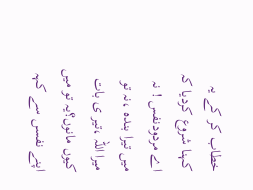خطاب کر کے یہ کہنا شروع کردیا کہ اے مردودنفس ! نہ میں تیرا بندہ ،نہ تو میرا اللہ ،تیر ی بات کیوں مانوں؟یہ تو میں اپنے نفسں سے کہہ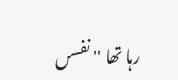رہا تھا '' نفسں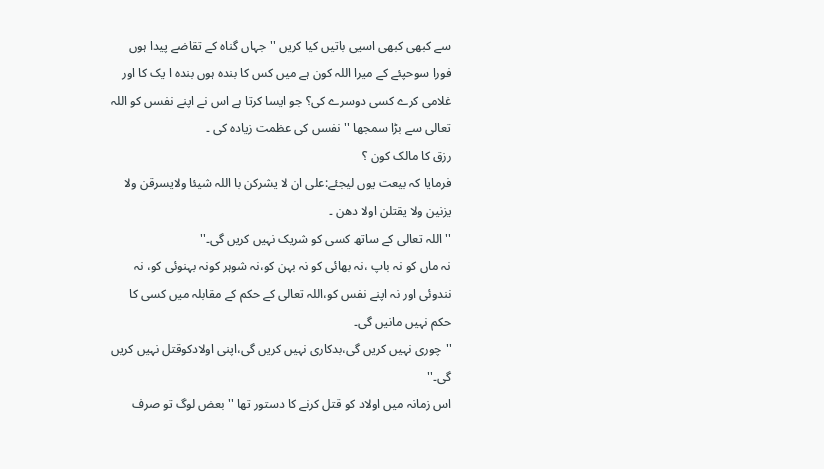سے کبھی کبھی اسیی باتیں کیا کریں ''جہاں گناہ کے تقاضے پیدا ہوں فورا سوحپئے کے میرا اللہ کون ہے میں کس کا بندہ ہوں بندہ ا یک کا اور غلامی کرے کسی دوسرے کی؟ جو ایسا کرتا ہے اس نے اپنے نفسں کو اللہ تعالی سے بڑا سمجھا ''نفسں کی عظمت زیادہ کی ۔
رزق کا مالک کون ؟
فرمایا کہ بیعت یوں لیجئے:علی ان لا یشرکن با اللہ شیئا ولایسرقن ولا یزنین ولا یقتلن اولا دھن ۔
''اللہ تعالی کے ساتھ کسی کو شریک نہیں کریں گی۔''
نہ ماں کو نہ باپ ،نہ بھائی کو نہ بہن کو،نہ شوہر کونہ بہنوئی کو، نہ نندوئی اور نہ اپنے نفس کو،اللہ تعالی کے حکم کے مقابلہ میں کسی کا حکم نہیں مانیں گی۔
''چوری نہیں کریں گی،بدکاری نہیں کریں گی،اپنی اولادکوقتل نہیں کریں گی۔''
اس زمانہ میں اولاد کو قتل کرنے کا دستور تھا ''بعض لوگ تو صرف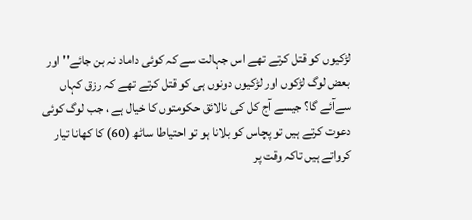لڑکیوں کو قتل کرتے تھے اس جہالت سے کہ کوئی داماد نہ بن جائے''اور بعض لوگ لڑکوں اور لڑکیوں دونوں ہی کو قتل کرتے تھے کہ رزق کہاں سےآئے گا؟ جیسے آج کل کی نالائق حکومتوں کا خیال ہے ، جب لوگ کوئی دعوت کرتے ہیں تو پچاس کو بلانا ہو تو احتیاطا ساٹھ (60) کا کھانا تیار کرواتے ہیں تاکہ وقت پر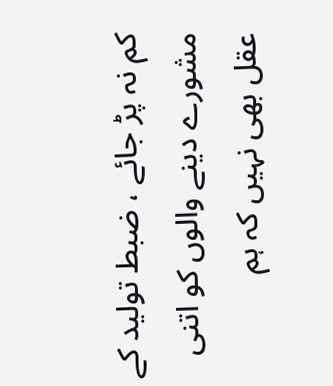کم نہ پڑ جائے ، ضبط تولید کے مشورے دینے والوں کو اتنی عقل بھی نہیں کہ ہم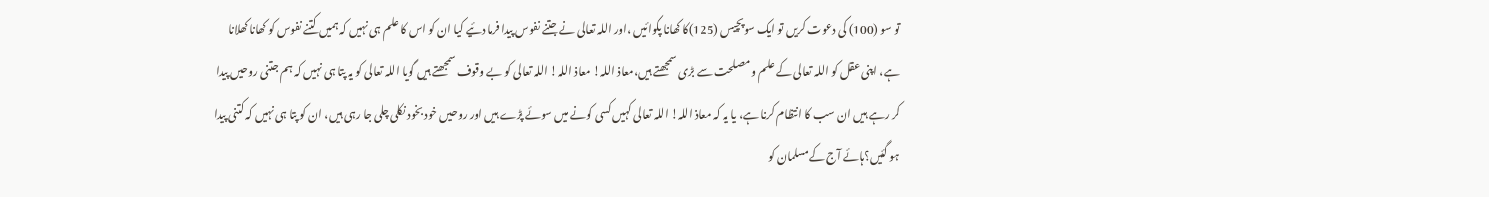تو سو (100) کی دعوت کریں تو ایک سوپچیس (125)کا کھانا پکوائیں ،اور اللہ تعالی نے جتنے نفوس پیدا فرما دئیے کیا ان کو اس کا علم ہی نہیں کہ ہمیں کتنے نفوس کو کھانا کھلانا ہے، اپنی عقل کو اللہ تعالی کے علم و مصلحت سے بڑی سمجھتے ہیں،معاذ اللہ! معاذ اللہ! اللہ تعالی کو بے وقوف سمجھتے ہیں گویا اللہ تعالی کو یہ پتا ہی نہیں کہ ہم جتنی روحیں پیدا کر رہے ہیں ان سب کا انتظام کرنا ہے، یا یہ کہ معاذ اللہ! اللہ تعالی کہیں کسی کونے میں سوئے پڑے ہیں اور روحیں خود بخود نکلی چلی جا رہی ہیں، ان کو پتا ہی نہیں کہ کتنی پیدا ہو گئیں؟ہائے آج کےمسلمان کو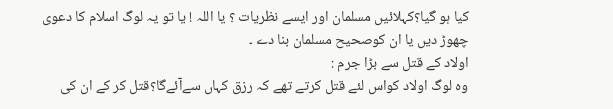کیا ہو گیا؟کہلائیں مسلمان اور ایسے نظریات ؟ یا اللہ ! یا تو یہ لوگ اسلام کا دعوی چھوڑ دیں یا ان کوصحیح مسلمان بنا دے ۔
اولاد کے قتل سے بڑا جرم :
وہ لوگ اولاد کواس لئے قتل کرتے تھے کہ رزق کہاں سےآئےگا؟قتل کر کے ان کی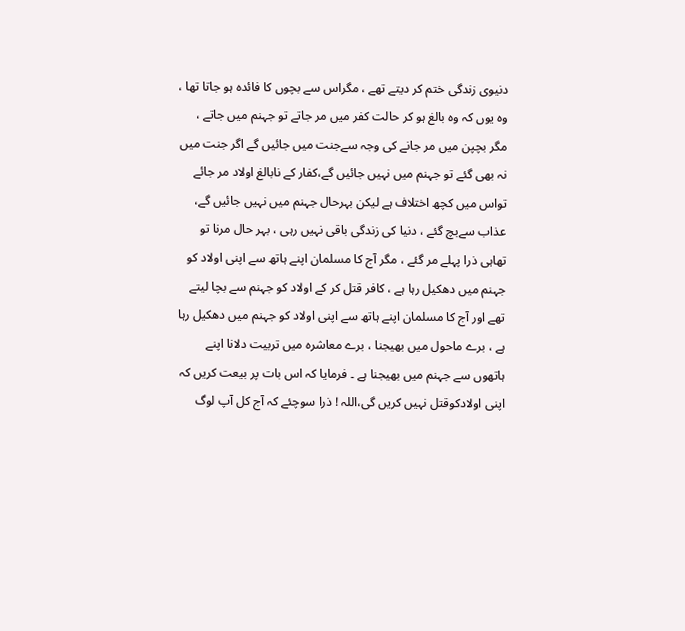دنیوی زندگی ختم کر دیتے تھے ، مگراس سے بچوں کا فائدہ ہو جاتا تھا ، وہ یوں کہ وہ بالغ ہو کر حالت کفر میں مر جاتے تو جہنم میں جاتے ، مگر بچپن میں مر جانے کی وجہ سےجنت میں جائیں گے اگر جنت میں نہ بھی گئے تو جہنم میں نہیں جائیں گے،کفار کے نابالغ اولاد مر جائے تواس میں کچھ اختلاف ہے لیکن بہرحال جہنم میں نہیں جائیں گے، عذاب سےبچ گئے ، دنیا کی زندگی باقی نہیں رہی ، بہر حال مرنا تو تھاہی ذرا پہلے مر گئے ، مگر آج کا مسلمان اپنے ہاتھ سے اپنی اولاد کو جہنم میں دھکیل رہا ہے ، کافر قتل کر کے اولاد کو جہنم سے بچا لیتے تھے اور آج کا مسلمان اپنے ہاتھ سے اپنی اولاد کو جہنم میں دھکیل رہا ہے ، برے ماحول میں بھیجنا ، برے معاشرہ میں تربیت دلانا اپنے ہاتھوں سے جہنم میں بھیجنا ہے ۔ فرمایا کہ اس بات پر بیعت کریں کہ اپنی اولادکوقتل نہیں کریں گی،اللہ ! ذرا سوچئے کہ آج کل آپ لوگ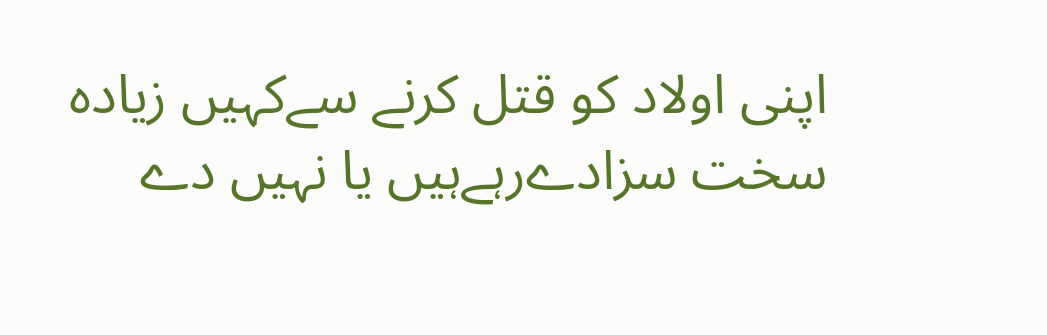اپنی اولاد کو قتل کرنے سےکہیں زیادہ سخت سزادےرہےہیں یا نہیں دے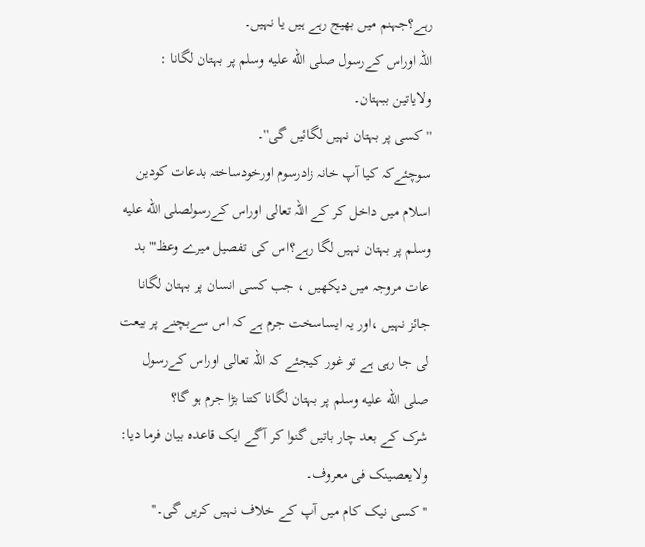رہے؟جہنم میں بھیج رہے ہیں یا نہیں۔
اللہ اوراس کےرسول صلى الله عليه وسلم پر بہتان لگانا :
ولایاتین ببہتان۔
''کسی پر بہتان نہیں لگائیں گی''۔
سوچئےکہ کیا آپ خانہ زادرسوم اورخودساختہ بدعات کودین اسلام میں داخل کر کے اللہ تعالی اوراس کےرسولصلى الله عليه وسلم پر بہتان نہیں لگا رہے؟اس کی تفصیل میرے وعظ"' بد عات مروجہ میں دیکھیں ، جب کسی انسان پر بہتان لگانا جائز نہیں ،اور یہ ایساسخت جرم ہے کہ اس سےبچنے پر بیعت لی جا رہی ہے تو غور کیجئے کہ اللہ تعالی اوراس کےرسول صلى الله عليه وسلم پر بہتان لگانا کتنا بڑا جرم ہو گا؟
شرک کے بعد چار باتیں گنوا کر آگے ایک قاعدہ بیان فرما دیا:
ولایعصینک فی معروف۔
''کسی نیک کام میں آپ کے خلاف نہیں کریں گی۔''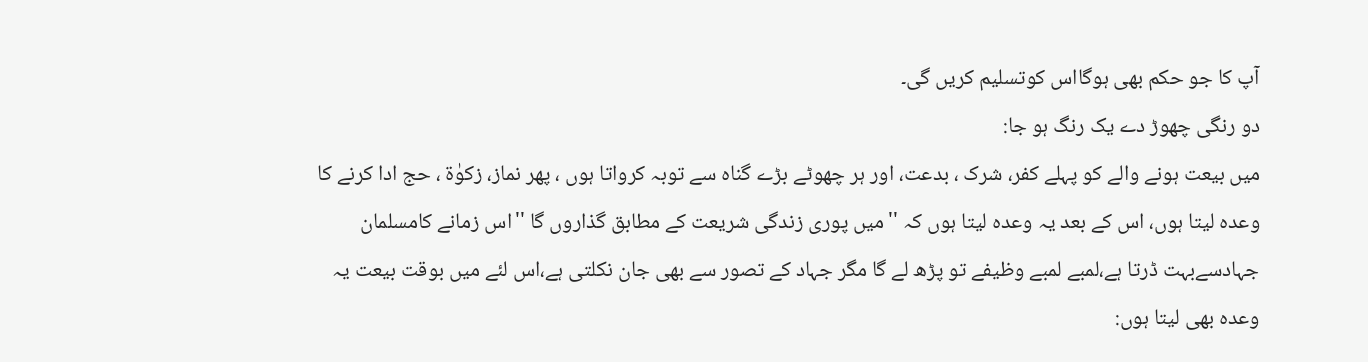آپ کا جو حکم بھی ہوگااس کوتسلیم کریں گی۔
دو رنگی چھوڑ دے یک رنگ ہو جا:
میں بیعت ہونے والے کو پہلے کفر، شرک ، بدعت، اور ہر چھوٹے بڑے گناہ سے توبہ کرواتا ہوں ، پھر نماز، زکوٰۃ ، حج ادا کرنے کا وعدہ لیتا ہوں، اس کے بعد یہ وعدہ لیتا ہوں کہ ''میں پوری زندگی شریعت کے مطابق گذاروں گا ''اس زمانے کامسلمان جہادسےبہت ڈرتا ہے،لمبے لمبے وظیفے تو پڑھ لے گا مگر جہاد کے تصور سے بھی جان نکلتی ہے،اس لئے میں بوقت بیعت یہ وعدہ بھی لیتا ہوں: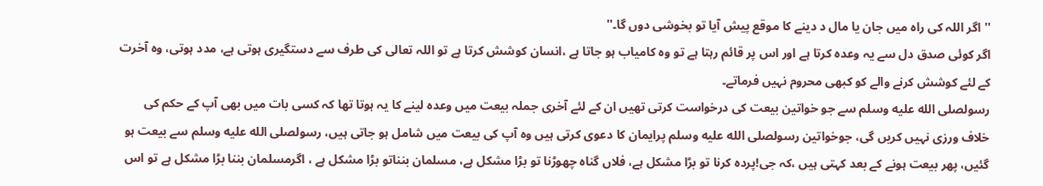''اگر اللہ کی راہ میں جان یا مال د دینے کا موقع پیش آیا تو بخوشی دوں گا۔''
اگر کوئی صدق دل سے یہ وعدہ کرتا ہے اور اس پر قائم رہتا ہے تو وہ کامیاب ہو جاتا ہے ،انسان کوشش کرتا ہے تو اللہ تعالی کی طرف سے دستگیری ہوتی ہے، مدد ہوتی، وہ آخرت کے لئے کوشش کرنے والے کو کبھی محروم نہیں فرماتے۔
رسولصلى الله عليه وسلم سے جو خواتین بیعت کی درخواست کرتی تھیں ان کے لئے آخری جملہ بیعت میں وعدہ لینے کا یہ ہوتا تھا کہ کسی بات میں بھی آپ کے حکم کی خلاف ورزی نہیں کریں گی، جوخواتین رسولصلى الله عليه وسلم پرایمان کا دعوی کرتی ہیں وہ آپ کی بیعت میں شامل ہو جاتی ہیں، رسولصلى الله عليه وسلم سے بیعت ہو گئیں، پھر بیعت ہونے کے بعد کہتی ہیں ،کہ جی!پردہ کرنا تو بڑا مشکل ہے، فلاں گناہ چھوڑنا تو بڑا مشکل ہے، مسلمان بنناتو بڑا مشکل ہے ، اگرمسلمان بننا بڑا مشکل ہے تو اس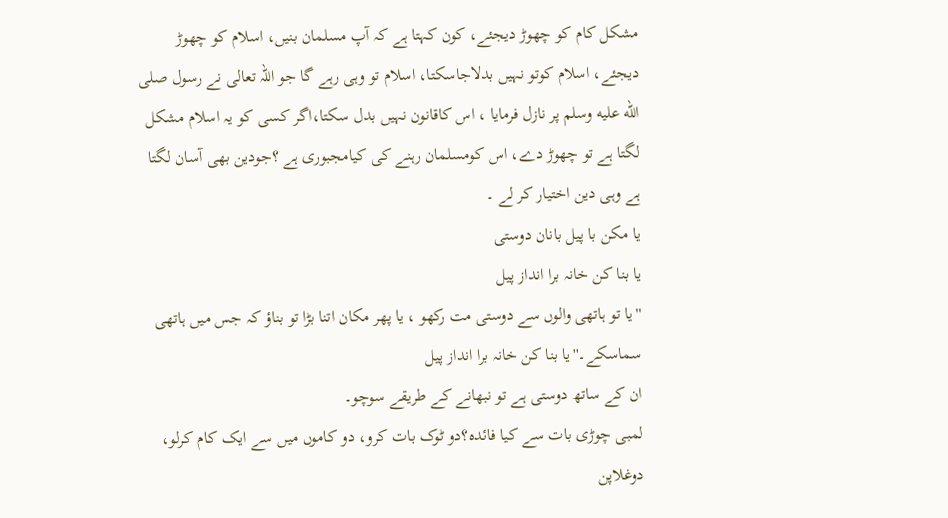مشکل کام کو چھوڑ دیجئے، کون کہتا ہے کہ آپ مسلمان بنیں، اسلام کو چھوڑ دیجئے، اسلام کوتو نہیں بدلاجاسکتا، اسلام تو وہی رہے گا جو اللہ تعالی نے رسول صلى الله عليه وسلم پر نازل فرمایا ، اس کاقانون نہیں بدل سکتا،اگر کسی کو یہ اسلام مشکل لگتا ہے تو چھوڑ دے، اس کومسلمان رہنے کی کیامجبوری ہے ؟جودین بھی آسان لگتا ہے وہی دین اختیار کر لے ۔
یا مکن با پیل بانان دوستی
یا بنا کن خانہ برا انداز پیل
''یا تو ہاتھی والوں سے دوستی مت رکھو ، یا پھر مکان اتنا بڑا تو بناؤ کہ جس میں ہاتھی سماسکے۔''یا بنا کن خانہ برا انداز پیل
ان کے ساتھ دوستی ہے تو نبھانے کے طریقے سوچو۔
لمبی چوڑی بات سے کیا فائدہ؟دو ٹوک بات کرو، دو کاموں میں سے ایک کام کرلو، دوغلاپن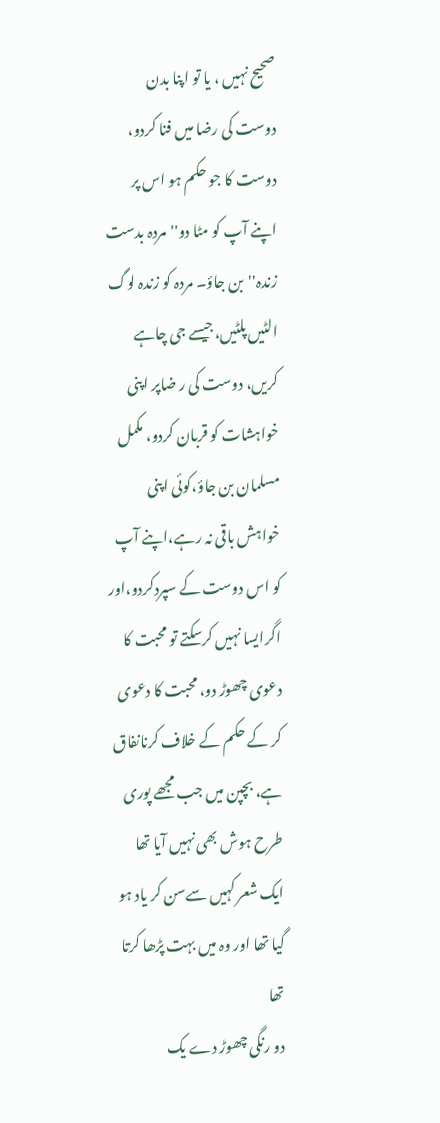صحیح نہیں ، یا تو اپنا بدن دوست کی رضا میں فنا کردو، دوست کا جو حکم ہو اس پر اپنے آپ کو مٹا دو''مردہ بدست زندہ''بن جاؤ۔ مردہ کو زندہ لوگ الٹیں پلٹیں،جیسے جی چاہے کریں، دوست کی ر ضاپر اپنی خواہشات کو قربان کردو، مکمل مسلمان بن جاؤ،کوئی اپنی خواہش باقی نہ رہے،اپنے آپ کو اس دوست کے سپردکردو،اور اگرایسا نہیں کرسکتے تو محبت کا دعوی چھوڑ دو، محبت کا دعوی کر کے حکم کے خلاف کرنانفاق ہے، بچپن میں جب مجھے پوری طرح ہوش بھی نہیں آیا تھا ایک شعر کہیں سےسن کر یاد ہو گیا تھا اور وہ میں بہت پڑھا کرتا تھا
دو رنگی چھوڑ دے یک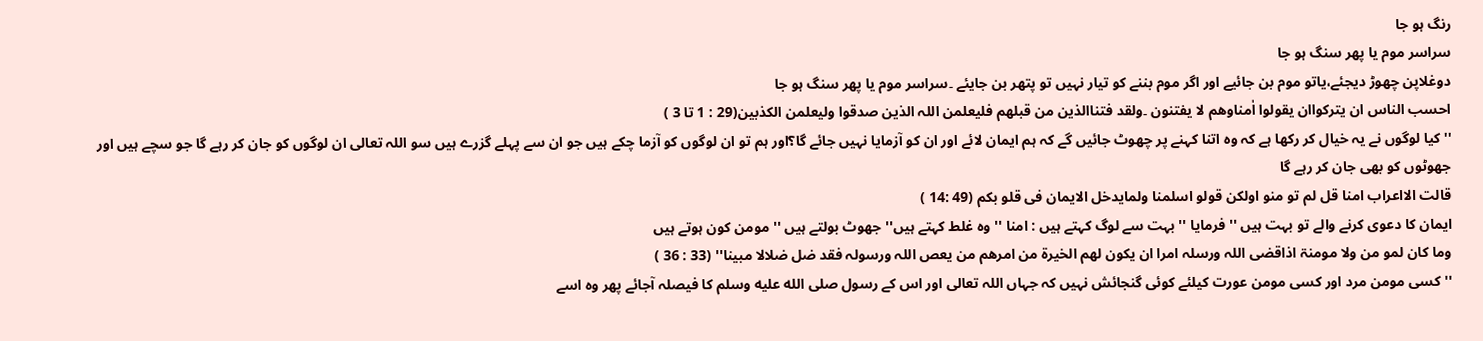رنگ ہو جا
سراسر موم یا پھر سنگ ہو جا
دوغلاپن چھوڑ دیجئے،یاتو موم بن جائیے اور اگر موم بننے کو تیار نہیں تو پتھر بن جایئے ۔سراسر موم یا پھر سنگ ہو جا
احسب الناس ان یترکواان یقولوا اٰمناوھم لا یفتنون ۔ولقد فتناالذین من قبلھم فلیعلمن اللہ الذین صدقوا ولیعلمن الکذبین(29 : 1 تا 3 )
''کیا لوگوں نے یہ خیال کر رکھا ہے کہ وہ اتنا کہنے پر چھوٹ جائیں گے کہ ہم ایمان لائے اور ان کو آزمایا نہیں جائے گا؟اور ہم تو ان لوگوں کو آزما چکے ہیں جو ان سے پہلے گزرے ہیں سو اللہ تعالی ان لوگوں کو جان کر رہے گا جو سچے ہیں اور جھوٹوں کو بھی جان کر رہے گا
قالت الااعراب امنا قل لم تو منو اولکن قولو اسلمنا ولمایدخل الایمان فی قلو بکم (49 :14 )
ایمان کا دعوی کرنے والے تو بہت ہیں '' فرمایا '' بہت سے لوگ کہتے ہیں : امنا '' وہ غلط کہتے ہیں'' جھوٹ بولتے ہیں '' مومن کون ہوتے ہیں
وما کان لمو من ولا مومنۃ اذاقضی اللہ ورسلہ امرا ان یکون لھم الخیرۃ من امرھم من یعص اللہ ورسولہ فقد ضل ضلالا مبینا'' (33 : 36 )
'' کسی مومن مرد اور کسی مومن عورت کیلئے کوئی گنجائش نہیں کہ جہاں اللہ تعالی اور اس کے رسول صلى الله عليه وسلم کا فیصلہ آجائے پھر وہ اسے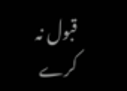قبول نہ کرے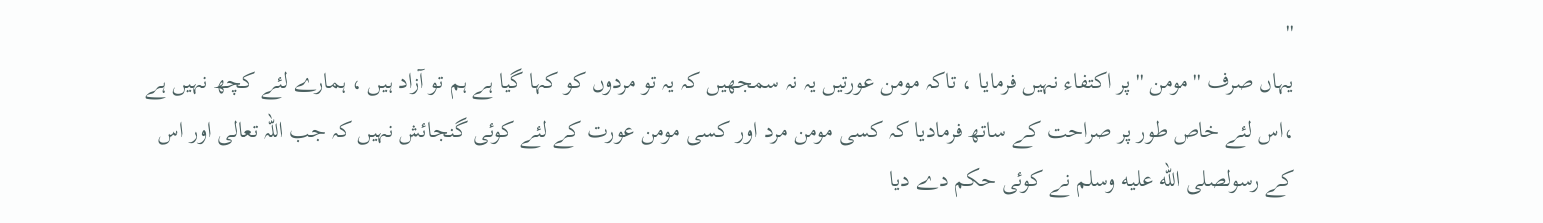''
یہاں صرف ''مومن '' پر اکتفاء نہیں فرمایا ، تاکہ مومن عورتیں یہ نہ سمجھیں کہ یہ تو مردوں کو کہا گیا ہے ہم تو آزاد ہیں ، ہمارے لئے کچھ نہیں ہے ،اس لئے خاص طور پر صراحت کے ساتھ فرمادیا کہ کسی مومن مرد اور کسی مومن عورت کے لئے کوئی گنجائش نہیں کہ جب اللہ تعالی اور اس کے رسولصلى الله عليه وسلم نے کوئی حکم دے دیا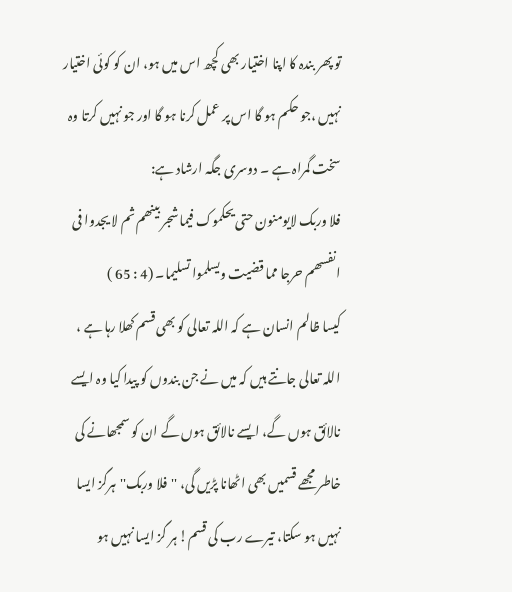تو پھر بندہ کا اپنا اختیار بھی کچھ اس میں ہو، ان کو کوئی اختیار نہیں ،جو حکم ہو گا اس پر عمل کرنا ہو گا اور جو نہیں کرتا وہ سخت گمراہ ہے ۔ دوسری جگہ ارشاد ہے:
فلا وربک لایومنون حتی یحکموک فیما شجر بینھم ثم لا یجدوا فی انفسھم حرجا مما قضیت ویسلموا تسلیما۔ (4 : 65 )
کیسا ظالم انسان ہے کہ اللہ تعالی کو بھی قسم کھلا رہا ہے ، اللہ تعالی جانتے ہیں کہ میں نے جن بندوں کو پیدا کیا وہ ایسے نالائق ہوں گے، ایسے نالائق ہوں گے ان کو سمجھانے کی خاطر مجھے قسمیں بھی اٹھانا پڑیں گی، ''فلا وربک''ہرگز ایسا نہیں ہو سکتا، تیرے رب کی قسم! ہر گز ایسا نہیں ہو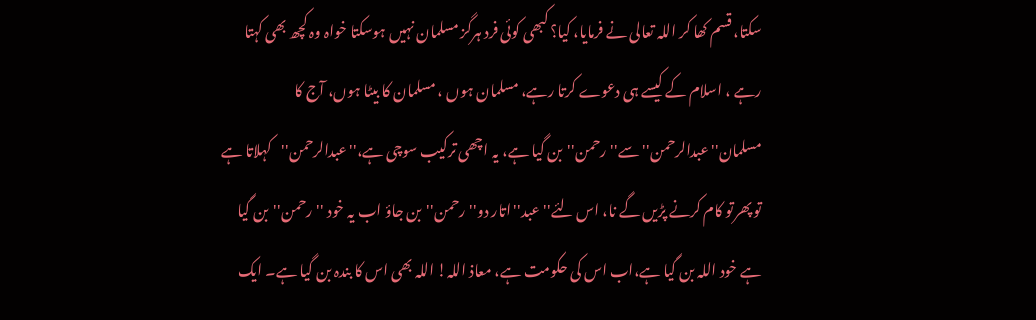سکتا، قسم کھا کر اللہ تعالی نے فرمایا، کیا؟ کبھی کوئی فرد ہرگز مسلمان نہیں ہوسکتا خواہ وہ کچھ بھی کہتا رہے ، اسلام کے کیسے ہی دعوے کرتا رہے، مسلمان ہوں ، مسلمان کا بیٹا ہوں، آج کا مسلمان''عبدالرحمن''سے''رحمن''بن گیا ہے، یہ اچھی ترکیب سوچی ہے،''عبدالرحمن''کہلاتا ہے تو پھرتو کام کرنے پڑیں گے نا، اس لئے''عبد''اتار دو''رحمن''بن جاؤ اب یہ خود ''رحمن''بن گیا ہے خود اللہ بن گیا ہے،اب اس کی حکومت ہے، معاذ اللہ! اللہ بھی اس کا بندہ بن گیا ہے۔ ایک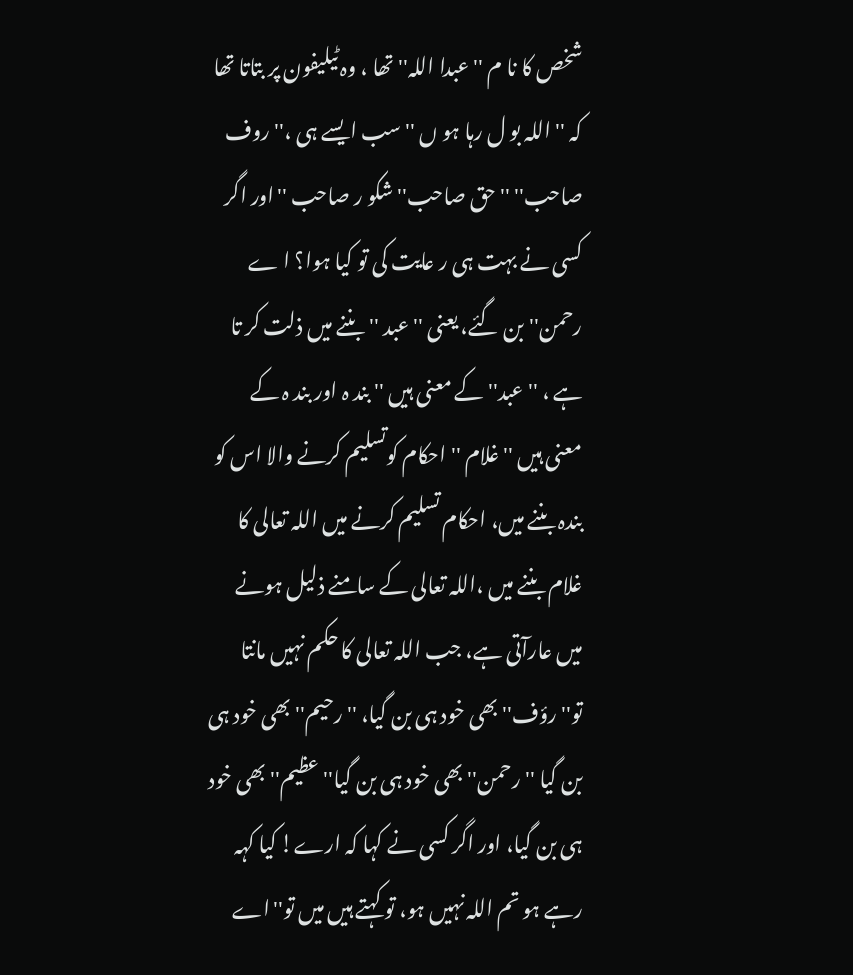شخص کا نا م '' عبدا اللہ'' تھا ، وہ ٹیلیفون پر بتاتا تھا کہ '' اللہ بو ل رہا ہو ں ''سب ایسے ہی ،'' روف صاحب'' ''حق صاحب'' شکو ر صاحب ''اور اگر کسی نے بہت ہی ر عایت کی تو کیا ہوا؟ ا ے رحمن'' بن گئے، یعنی '' عبد ''بننے میں ذلت کر تا ہے ، '' عبد'' کے معنی ہیں '' بند ہ اور بند ہ کے معنی ہیں '' غلام '' احکام کوتسلیم کرنے والا اس کو بندہ بننے میں، احکام تسلیم کرنے میں اللہ تعالی کا غلام بننے میں ،اللہ تعالی کے سامنے ذلیل ہونے میں عارآتی ہے، جب اللہ تعالی کا حکم نہیں مانتا تو''رؤف''بھی خود ہی بن گیا، ''رحیم''بھی خود ہی بن گیا ''رحمن''بھی خود ہی بن گیا''عظیم''بھی خود ہی بن گیا، اور اگر کسی نے کہا کہ ارے! کیا کہہ رہے ہو تم اللہ نہیں ہو، تو کہتے ہیں میں تو''اے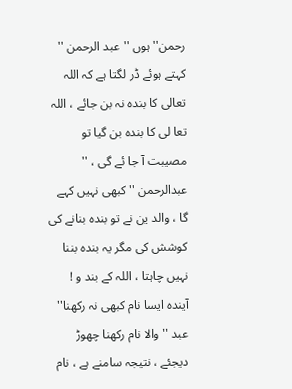رحمن''ہوں ''عبد الرحمن '' کہتے ہوئے ڈر لگتا ہے کہ اللہ تعالی کا بندہ نہ بن جائے ، اللہ تعا لی کا بندہ بن گیا تو مصیبت آ جا ئے گی ، '' عبدالرحمن '' کبھی نہیں کہے گا ، والد ین نے تو بندہ بنانے کی کوشش کی مگر یہ بندہ بننا نہیں چاہتا ، اللہ کے بند و ! آیندہ ایسا نام کبھی نہ رکھنا'' عبد '' والا نام رکھنا چھوڑ دیجئے ، نتیجہ سامنے ہے ، نام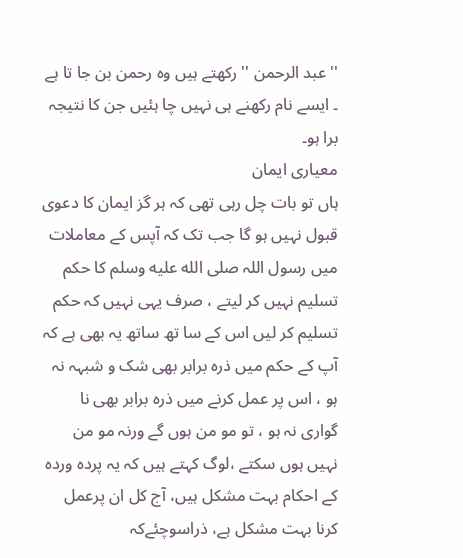'' عبد الرحمن '' رکھتے ہیں وہ رحمن بن جا تا ہے ۔ ایسے نام رکھنے ہی نہیں چا ہئیں جن کا نتیجہ برا ہو۔
معیاری ایمان
ہاں تو بات چل رہی تھی کہ ہر گز ایمان کا دعوی قبول نہیں ہو گا جب تک کہ آپس کے معاملات میں رسول اللہ صلى الله عليه وسلم کا حکم تسلیم نہیں کر لیتے ، صرف یہی نہیں کہ حکم تسلیم کر لیں اس کے سا تھ ساتھ یہ بھی ہے کہ آپ کے حکم میں ذرہ برابر بھی شک و شبہہ نہ ہو ، اس پر عمل کرنے میں ذرہ برابر بھی نا گواری نہ ہو ، تو مو من ہوں گے ورنہ مو من نہیں ہوں سکتے ،لوگ کہتے ہیں کہ یہ پردہ وردہ کے احکام بہت مشکل ہیں، آج کل ان پرعمل کرنا بہت مشکل ہے، ذراسوچئےکہ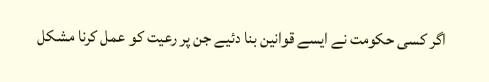اگر کسی حکومت نے ایسے قوانین بنا دئیے جن پر رعیت کو عمل کرنا مشکل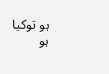ہو توکیا ہو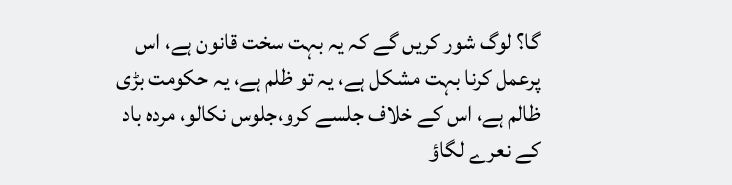گا؟ لوگ شور کریں گے کہ یہ بہت سخت قانون ہے، اس پرعمل کرنا بہت مشکل ہے، یہ تو ظلم ہے، یہ حکومت بڑی ظالم ہے، اس کے خلاف جلسے کرو،جلوس نکالو، مردہ باد کے نعرے لگاؤ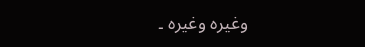وغیرہ وغیرہ ۔